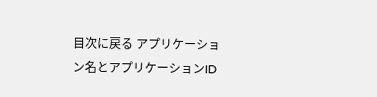目次に戻る アプリケーション名とアプリケーションID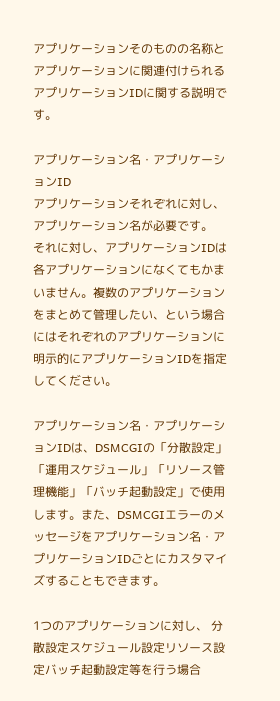アプリケーションそのものの名称とアプリケーションに関連付けられるアプリケーションIDに関する説明です。

アプリケーション名・アプリケーションID
アプリケーションそれぞれに対し、アプリケーション名が必要です。
それに対し、アプリケーションIDは各アプリケーションになくてもかまいません。複数のアプリケーションをまとめて管理したい、という場合にはそれぞれのアプリケーションに明示的にアプリケーションIDを指定してください。

アプリケーション名・アプリケーションIDは、DSMCGIの「分散設定」「運用スケジュール」「リソース管理機能」「バッチ起動設定」で使用します。また、DSMCGIエラーのメッセージをアプリケーション名・アプリケーションIDごとにカスタマイズすることもできます。

1つのアプリケーションに対し、 分散設定スケジュール設定リソース設定バッチ起動設定等を行う場合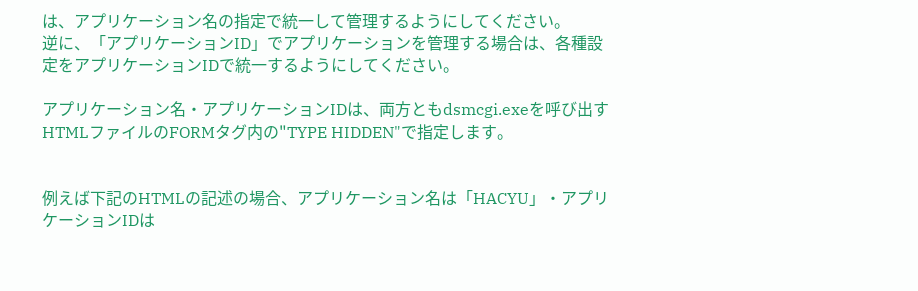は、アプリケーション名の指定で統一して管理するようにしてください。
逆に、「アプリケーションID」でアプリケーションを管理する場合は、各種設定をアプリケーションIDで統一するようにしてください。

アプリケーション名・アプリケーションIDは、両方ともdsmcgi.exeを呼び出すHTMLファイルのFORMタグ内の"TYPE HIDDEN"で指定します。


例えば下記のHTMLの記述の場合、アプリケーション名は「HACYU」・アプリケーションIDは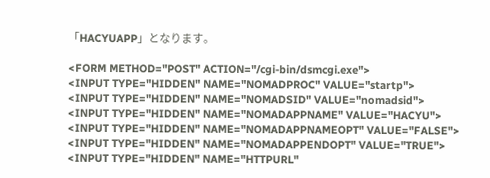「HACYUAPP」となります。

<FORM METHOD="POST" ACTION="/cgi-bin/dsmcgi.exe">
<INPUT TYPE="HIDDEN" NAME="NOMADPROC" VALUE="startp">
<INPUT TYPE="HIDDEN" NAME="NOMADSID" VALUE="nomadsid">
<INPUT TYPE="HIDDEN" NAME="NOMADAPPNAME" VALUE="HACYU">
<INPUT TYPE="HIDDEN" NAME="NOMADAPPNAMEOPT" VALUE="FALSE">
<INPUT TYPE="HIDDEN" NAME="NOMADAPPENDOPT" VALUE="TRUE">
<INPUT TYPE="HIDDEN" NAME="HTTPURL"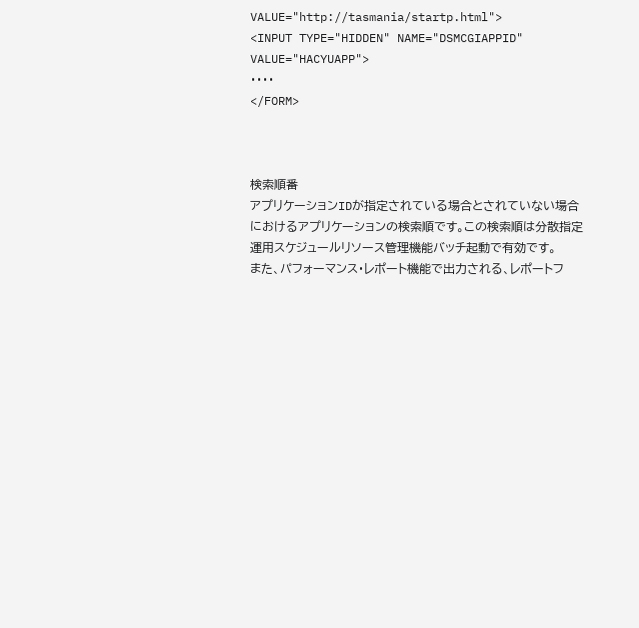VALUE="http://tasmania/startp.html">
<INPUT TYPE="HIDDEN" NAME="DSMCGIAPPID" VALUE="HACYUAPP">
・・・・
</FORM>



検索順番
アプリケーションIDが指定されている場合とされていない場合におけるアプリケーションの検索順です。この検索順は分散指定運用スケジュールリソース管理機能バッチ起動で有効です。
また、パフォーマンス・レポート機能で出力される、レポートフ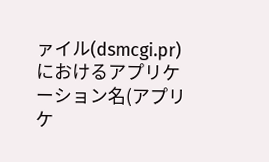ァイル(dsmcgi.pr)におけるアプリケーション名(アプリケ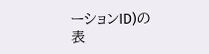ーションID)の表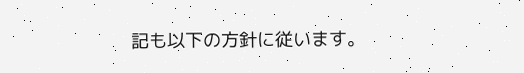記も以下の方針に従います。